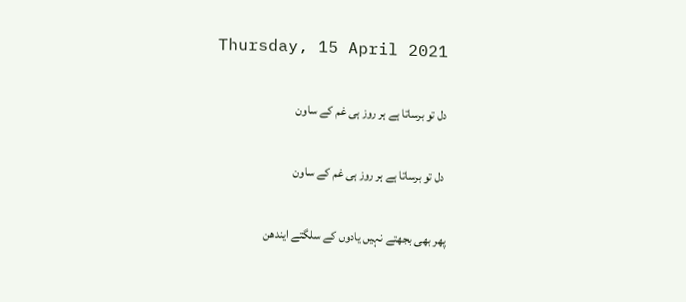Thursday, 15 April 2021

دل تو برساتا ہے ہر روز ہی غم کے ساون

 دل تو برساتا ہے ہر روز ہی غم کے ساون

پھر بھی بجھتے نہیں یادوں کے سلگتے ایندھن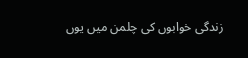زندگی خوابوں کی چلمن میں یوں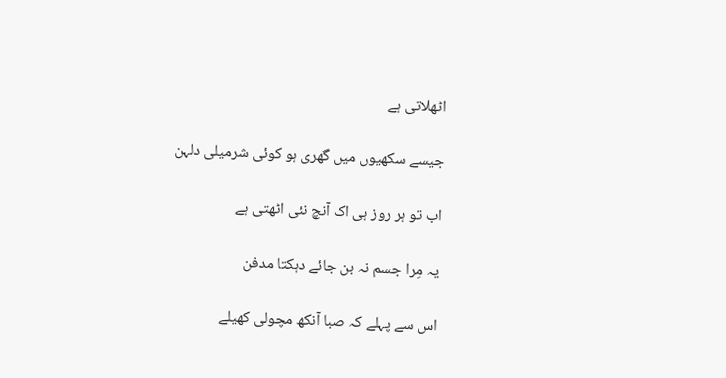اٹھلاتی ہے

جیسے سکھیوں میں گھری ہو کوئی شرمیلی دلہن

اب تو ہر روز ہی اک آنچ نئی اٹھتی ہے

یہ مِرا جسم نہ بن جائے دہکتا مدفن

اس سے پہلے کہ صبا آنکھ مچولی کھیلے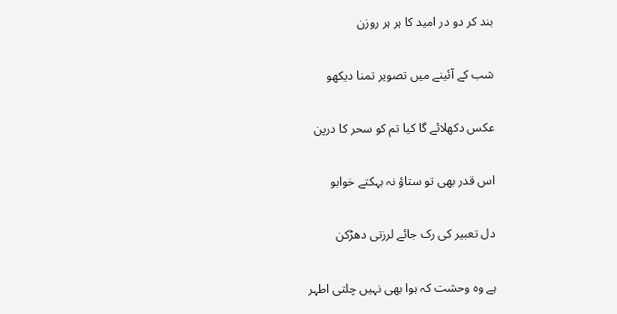بند کر دو در امید کا ہر ہر روزن

شب کے آئینے میں تصویر تمنا دیکھو

عکس دکھلائے گا کیا تم کو سحر کا درپن

اس قدر بھی تو ستاؤ نہ بہکتے خوابو

دل تعبیر کی رک جائے لرزتی دھڑکن

ہے وہ وحشت کہ ہوا بھی نہیں چلتی اطہر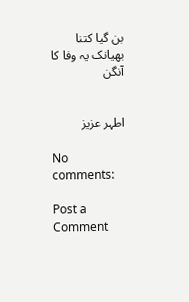بن گیا کتنا بھیانک یہ وفا کا آنگن


اطہر عزیز

No comments:

Post a Comment